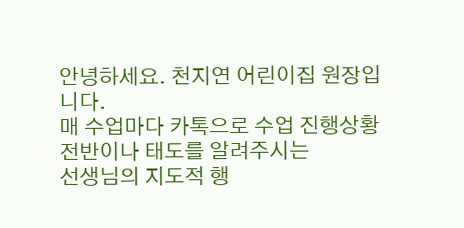안녕하세요. 천지연 어린이집 원장입니다.
매 수업마다 카톡으로 수업 진행상황 전반이나 태도를 알려주시는
선생님의 지도적 행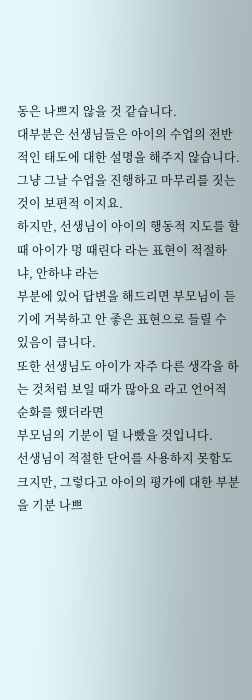동은 나쁘지 않을 것 같습니다.
대부분은 선생님들은 아이의 수업의 전반적인 태도에 대한 설명을 해주지 않습니다.
그냥 그날 수업을 진행하고 마무리를 짓는 것이 보편적 이지요.
하지만, 선생님이 아이의 행동적 지도를 할 때 아이가 멍 때린다 라는 표현이 적절하냐, 안하냐 라는
부분에 있어 답변을 해드리면 부모님이 듣기에 거북하고 안 좋은 표현으로 들릴 수 있음이 큽니다.
또한 선생님도 아이가 자주 다른 생각을 하는 것처럼 보일 때가 많아요 라고 언어적 순화를 했더라면
부모님의 기분이 덜 나빴을 것입니다.
선생님이 적절한 단어를 사용하지 못함도 크지만, 그렇다고 아이의 평가에 대한 부분을 기분 나쁘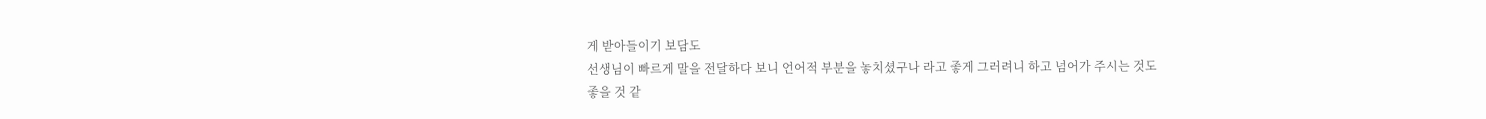게 받아들이기 보담도
선생님이 빠르게 말을 전달하다 보니 언어적 부분을 놓치셨구나 라고 좋게 그러려니 하고 넘어가 주시는 것도
좋을 것 같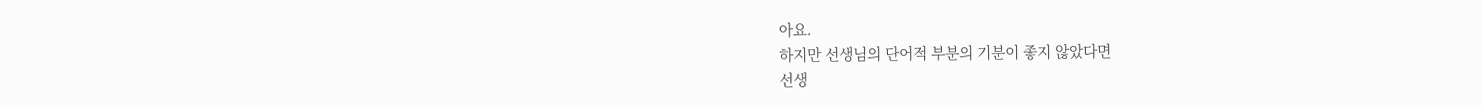아요.
하지만 선생님의 단어적 부분의 기분이 좋지 않았다면
선생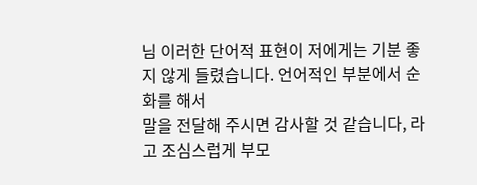님 이러한 단어적 표현이 저에게는 기분 좋지 않게 들렸습니다. 언어적인 부분에서 순화를 해서
말을 전달해 주시면 감사할 것 같습니다, 라고 조심스럽게 부모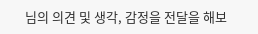님의 의견 및 생각, 감정을 전달을 해보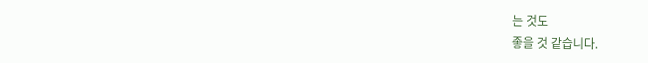는 것도
좋을 것 같습니다.